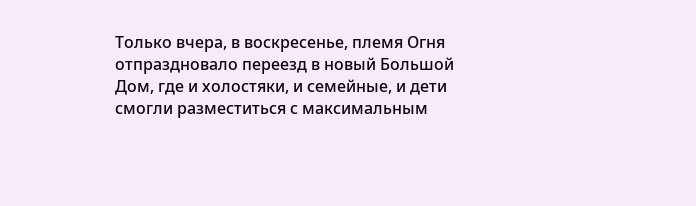Только вчера, в воскресенье, племя Огня отпраздновало переезд в новый Большой Дом, где и холостяки, и семейные, и дети смогли разместиться с максимальным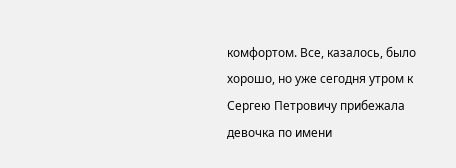комфортом. Все, казалось, было хорошо, но уже сегодня утром к Сергею Петровичу прибежала девочка по имени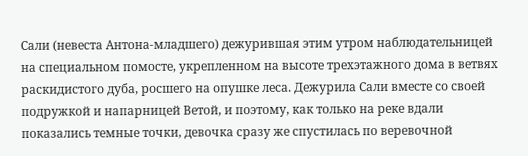Сали (невеста Антона-младшего) дежурившая этим утром наблюдательницей на специальном помосте, укрепленном на высоте трехэтажного дома в ветвях раскидистого дуба, росшего на опушке леса. Дежурила Сали вместе со своей подружкой и напарницей Ветой, и поэтому, как только на реке вдали показались темные точки, девочка сразу же спустилась по веревочной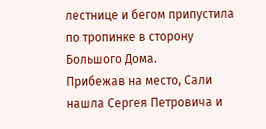лестнице и бегом припустила по тропинке в сторону Большого Дома.
Прибежав на место, Сали нашла Сергея Петровича и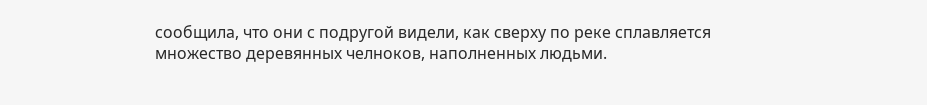сообщила, что они с подругой видели, как сверху по реке сплавляется множество деревянных челноков, наполненных людьми.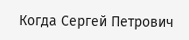Когда Сергей Петрович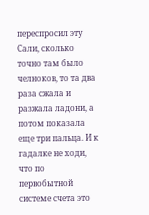переспросил эту Сали, сколько точно там было челноков, то та два раза сжала и разжала ладони, а потом показала еще три пальца. И к гадалке не ходи, что по первобытной системе счета это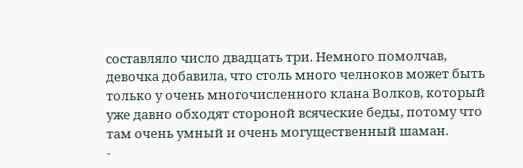составляло число двадцать три. Немного помолчав, девочка добавила, что столь много челноков может быть только у очень многочисленного клана Волков, который уже давно обходят стороной всяческие беды, потому что там очень умный и очень могущественный шаман.
-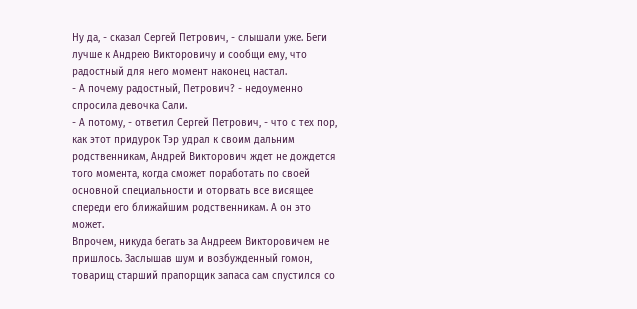Ну да, - сказал Сергей Петрович, - слышали уже. Беги лучше к Андрею Викторовичу и сообщи ему, что радостный для него момент наконец настал.
- А почему радостный, Петрович? - недоуменно спросила девочка Сали.
- А потому, - ответил Сергей Петрович, - что с тех пор, как этот придурок Тэр удрал к своим дальним родственникам, Андрей Викторович ждет не дождется того момента, когда сможет поработать по своей основной специальности и оторвать все висящее спереди его ближайшим родственникам. А он это может.
Впрочем, никуда бегать за Андреем Викторовичем не пришлось. Заслышав шум и возбужденный гомон, товарищ старший прапорщик запаса сам спустился со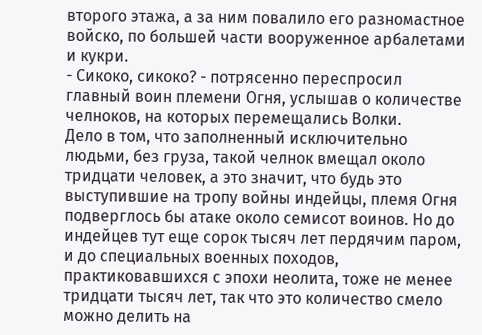второго этажа, а за ним повалило его разномастное войско, по большей части вооруженное арбалетами и кукри.
- Сикоко, сикоко? - потрясенно переспросил главный воин племени Огня, услышав о количестве челноков, на которых перемещались Волки.
Дело в том, что заполненный исключительно людьми, без груза, такой челнок вмещал около тридцати человек, а это значит, что будь это выступившие на тропу войны индейцы, племя Огня подверглось бы атаке около семисот воинов. Но до индейцев тут еще сорок тысяч лет пердячим паром, и до специальных военных походов, практиковавшихся с эпохи неолита, тоже не менее тридцати тысяч лет, так что это количество смело можно делить на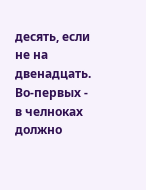десять, если не на двенадцать. Во-первых - в челноках должно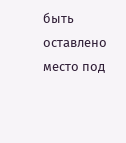быть оставлено место под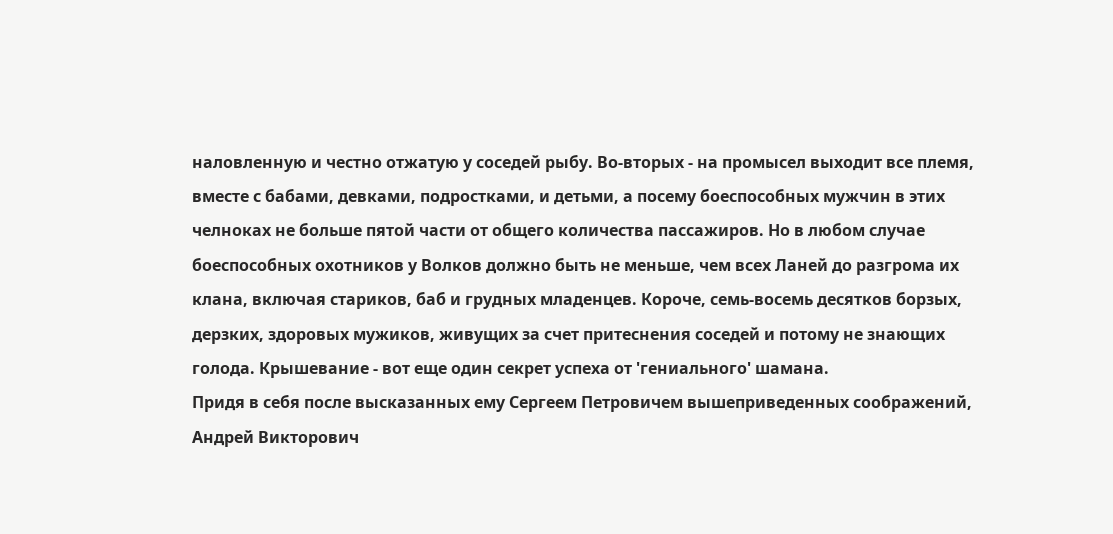наловленную и честно отжатую у соседей рыбу. Во-вторых - на промысел выходит все племя, вместе с бабами, девками, подростками, и детьми, а посему боеспособных мужчин в этих челноках не больше пятой части от общего количества пассажиров. Но в любом случае боеспособных охотников у Волков должно быть не меньше, чем всех Ланей до разгрома их клана, включая стариков, баб и грудных младенцев. Короче, семь-восемь десятков борзых, дерзких, здоровых мужиков, живущих за счет притеснения соседей и потому не знающих голода. Крышевание - вот еще один секрет успеха от 'гениального' шамана.
Придя в себя после высказанных ему Сергеем Петровичем вышеприведенных соображений, Андрей Викторович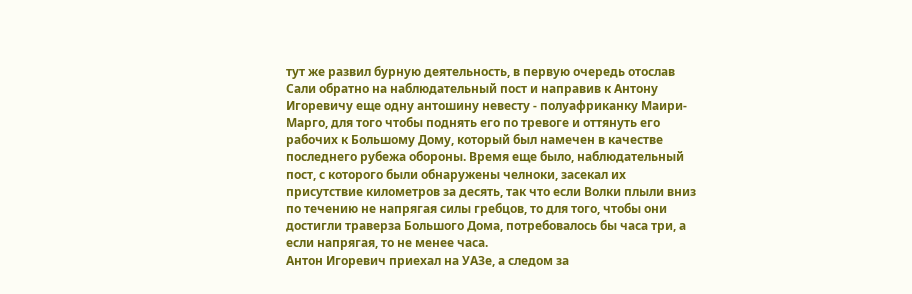тут же развил бурную деятельность, в первую очередь отослав Сали обратно на наблюдательный пост и направив к Антону Игоревичу еще одну антошину невесту - полуафриканку Маири-Марго, для того чтобы поднять его по тревоге и оттянуть его рабочих к Большому Дому, который был намечен в качестве последнего рубежа обороны. Время еще было, наблюдательный пост, с которого были обнаружены челноки, засекал их присутствие километров за десять, так что если Волки плыли вниз по течению не напрягая силы гребцов, то для того, чтобы они достигли траверза Большого Дома, потребовалось бы часа три, а если напрягая, то не менее часа.
Антон Игоревич приехал на УАЗе, а следом за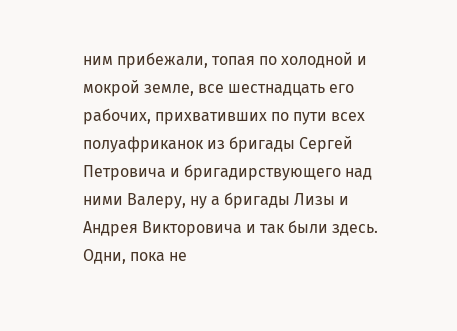ним прибежали, топая по холодной и мокрой земле, все шестнадцать его рабочих, прихвативших по пути всех полуафриканок из бригады Сергей Петровича и бригадирствующего над ними Валеру, ну а бригады Лизы и Андрея Викторовича и так были здесь. Одни, пока не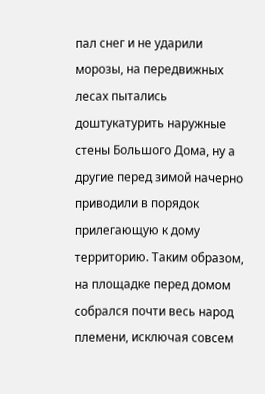пал снег и не ударили морозы, на передвижных лесах пытались доштукатурить наружные стены Большого Дома, ну а другие перед зимой начерно приводили в порядок прилегающую к дому территорию. Таким образом, на площадке перед домом собрался почти весь народ племени, исключая совсем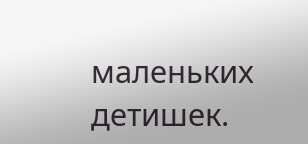маленьких детишек.